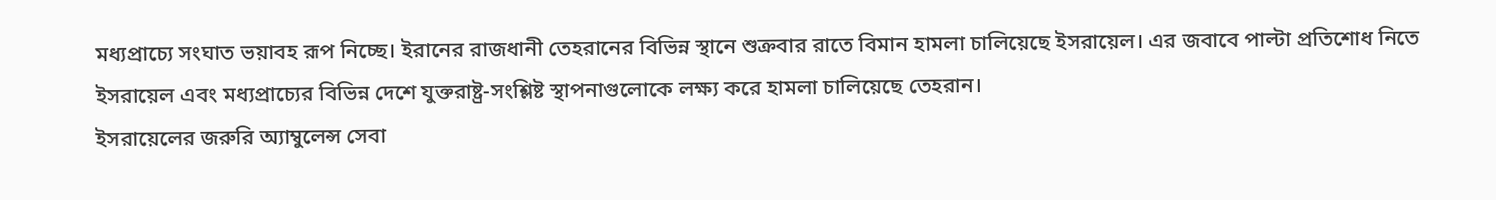মধ্যপ্রাচ্যে সংঘাত ভয়াবহ রূপ নিচ্ছে। ইরানের রাজধানী তেহরানের বিভিন্ন স্থানে শুক্রবার রাতে বিমান হামলা চালিয়েছে ইসরায়েল। এর জবাবে পাল্টা প্রতিশোধ নিতে ইসরায়েল এবং মধ্যপ্রাচ্যের বিভিন্ন দেশে যুক্তরাষ্ট্র-সংশ্লিষ্ট স্থাপনাগুলোকে লক্ষ্য করে হামলা চালিয়েছে তেহরান।
ইসরায়েলের জরুরি অ্যাম্বুলেন্স সেবা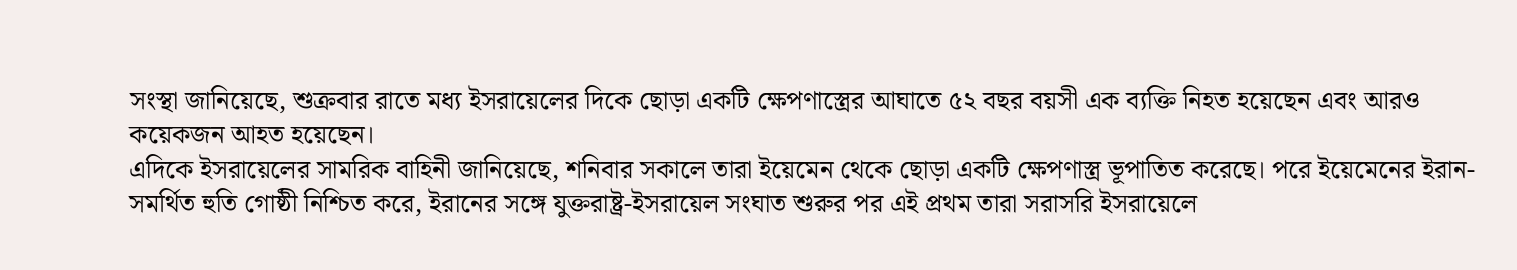সংস্থা জানিয়েছে, শুক্রবার রাতে মধ্য ইসরায়েলের দিকে ছোড়া একটি ক্ষেপণাস্ত্রের আঘাতে ৫২ বছর বয়সী এক ব্যক্তি নিহত হয়েছেন এবং আরও কয়েকজন আহত হয়েছেন।
এদিকে ইসরায়েলের সামরিক বাহিনী জানিয়েছে, শনিবার সকালে তারা ইয়েমেন থেকে ছোড়া একটি ক্ষেপণাস্ত্র ভূপাতিত করেছে। পরে ইয়েমেনের ইরান-সমর্থিত হুতি গোষ্ঠী নিশ্চিত করে, ইরানের সঙ্গে যুক্তরাষ্ট্র-ইসরায়েল সংঘাত শুরুর পর এই প্রথম তারা সরাসরি ইসরায়েলে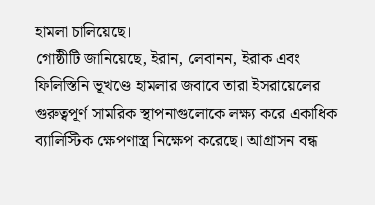হামলা চালিয়েছে।
গোষ্ঠীটি জানিয়েছে, ইরান, লেবানন, ইরাক এবং ফিলিস্তিনি ভূখণ্ডে হামলার জবাবে তারা ইসরায়েলের গুরুত্বপূর্ণ সামরিক স্থাপনাগুলোকে লক্ষ্য করে একাধিক ব্যালিস্টিক ক্ষেপণাস্ত্র নিক্ষেপ করেছে। আগ্রাসন বন্ধ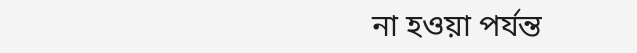না হওয়া পর্যন্ত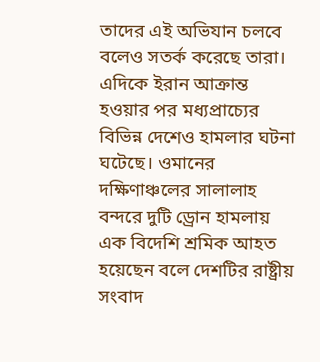তাদের এই অভিযান চলবে বলেও সতর্ক করেছে তারা।
এদিকে ইরান আক্রান্ত হওয়ার পর মধ্যপ্রাচ্যের বিভিন্ন দেশেও হামলার ঘটনা ঘটেছে। ওমানের দক্ষিণাঞ্চলের সালালাহ বন্দরে দুটি ড্রোন হামলায় এক বিদেশি শ্রমিক আহত হয়েছেন বলে দেশটির রাষ্ট্রীয় সংবাদ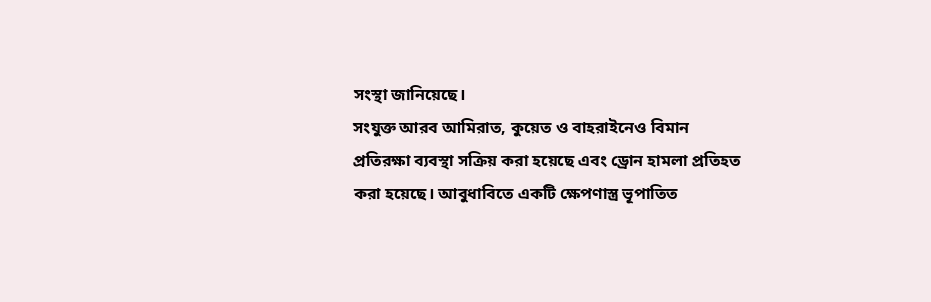সংস্থা জানিয়েছে।
সংযুক্ত আরব আমিরাত, কুয়েত ও বাহরাইনেও বিমান প্রতিরক্ষা ব্যবস্থা সক্রিয় করা হয়েছে এবং ড্রোন হামলা প্রতিহত করা হয়েছে। আবুধাবিতে একটি ক্ষেপণাস্ত্র ভূপাতিত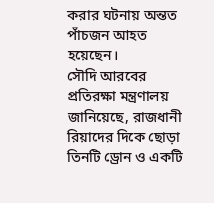করার ঘটনায় অন্তত পাঁচজন আহত হয়েছেন।
সৌদি আরবের প্রতিরক্ষা মন্ত্রণালয় জানিয়েছে, রাজধানী রিয়াদের দিকে ছোড়া তিনটি ড্রোন ও একটি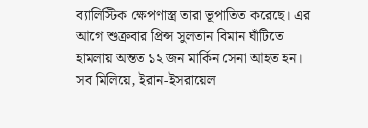ব্যালিস্টিক ক্ষেপণাস্ত্র তারা ভূপাতিত করেছে। এর আগে শুক্রবার প্রিন্স সুলতান বিমান ঘাঁটিতে হামলায় অন্তত ১২ জন মার্কিন সেনা আহত হন।
সব মিলিয়ে, ইরান-ইসরায়েল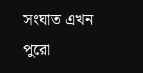সংঘাত এখন পুরো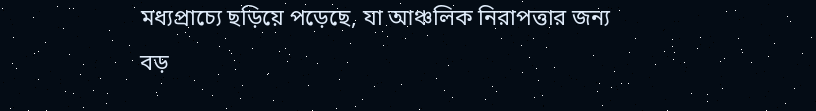মধ্যপ্রাচ্যে ছড়িয়ে পড়েছে, যা আঞ্চলিক নিরাপত্তার জন্য বড়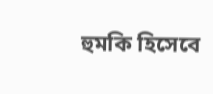হুমকি হিসেবে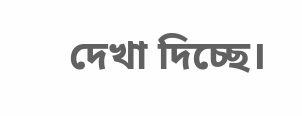দেখা দিচ্ছে।